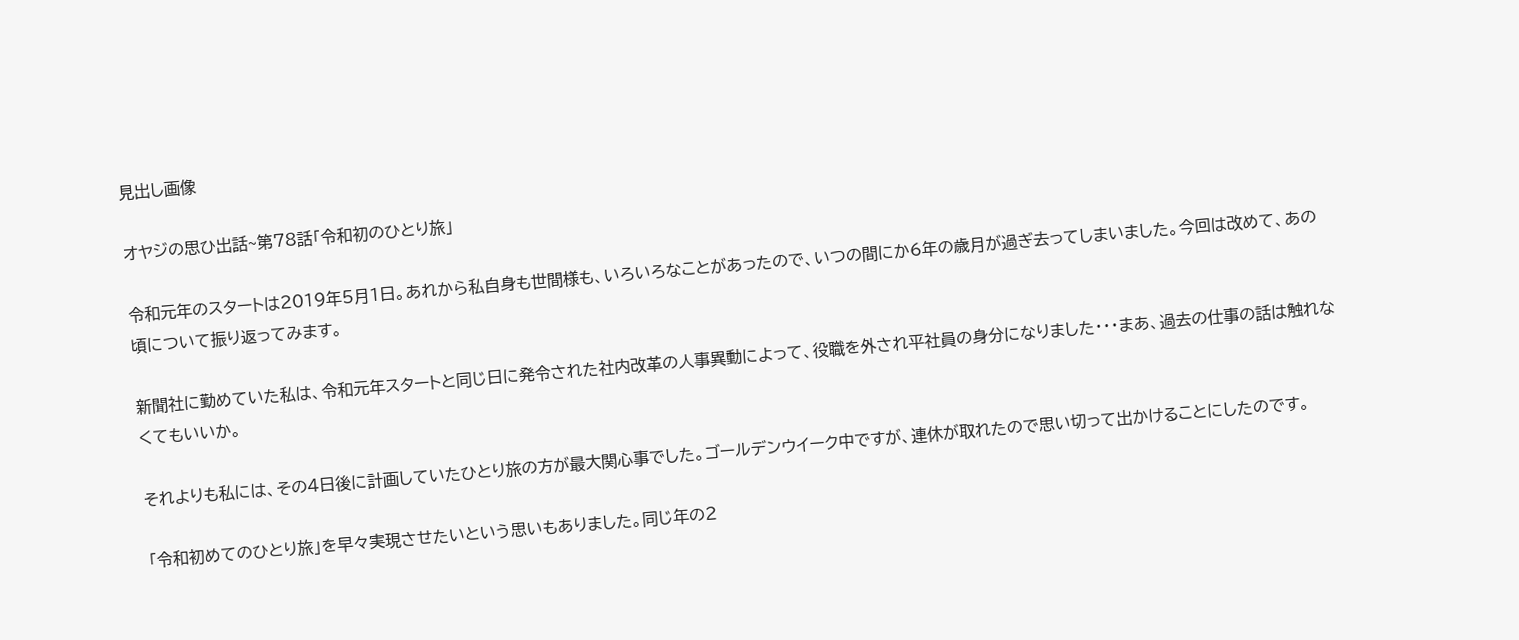見出し画像

オヤジの思ひ出話~第78話「令和初のひとり旅」

令和元年のスタートは2019年5月1日。あれから私自身も世間様も、いろいろなことがあったので、いつの間にか6年の歳月が過ぎ去ってしまいました。今回は改めて、あの頃について振り返ってみます。

新聞社に勤めていた私は、令和元年スタートと同じ日に発令された社内改革の人事異動によって、役職を外され平社員の身分になりました・・・まあ、過去の仕事の話は触れなくてもいいか。

それよりも私には、その4日後に計画していたひとり旅の方が最大関心事でした。ゴールデンウイーク中ですが、連休が取れたので思い切って出かけることにしたのです。

「令和初めてのひとり旅」を早々実現させたいという思いもありました。同じ年の2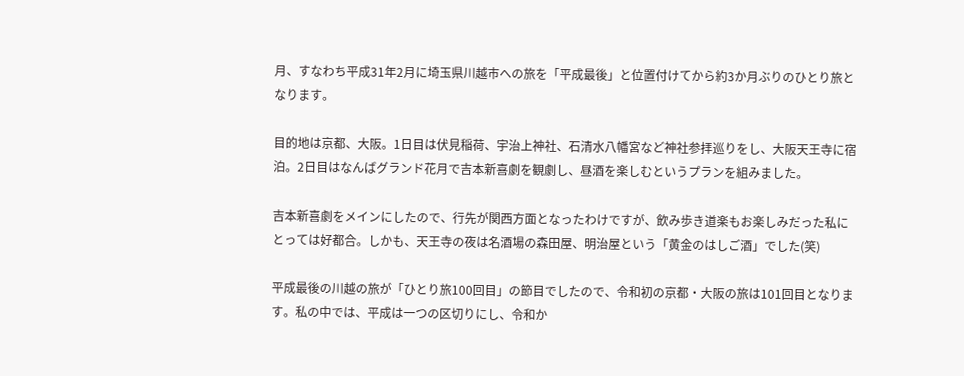月、すなわち平成31年2月に埼玉県川越市への旅を「平成最後」と位置付けてから約3か月ぶりのひとり旅となります。

目的地は京都、大阪。1日目は伏見稲荷、宇治上神社、石清水八幡宮など神社参拝巡りをし、大阪天王寺に宿泊。2日目はなんばグランド花月で吉本新喜劇を観劇し、昼酒を楽しむというプランを組みました。

吉本新喜劇をメインにしたので、行先が関西方面となったわけですが、飲み歩き道楽もお楽しみだった私にとっては好都合。しかも、天王寺の夜は名酒場の森田屋、明治屋という「黄金のはしご酒」でした(笑)

平成最後の川越の旅が「ひとり旅100回目」の節目でしたので、令和初の京都・大阪の旅は101回目となります。私の中では、平成は一つの区切りにし、令和か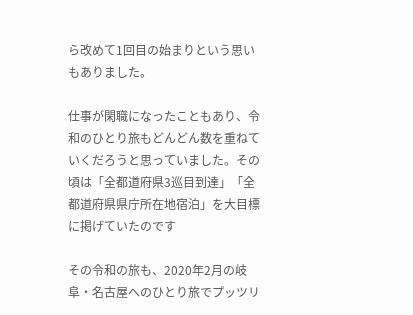ら改めて1回目の始まりという思いもありました。

仕事が閑職になったこともあり、令和のひとり旅もどんどん数を重ねていくだろうと思っていました。その頃は「全都道府県3巡目到達」「全都道府県県庁所在地宿泊」を大目標に掲げていたのです

その令和の旅も、2020年2月の岐阜・名古屋へのひとり旅でプッツリ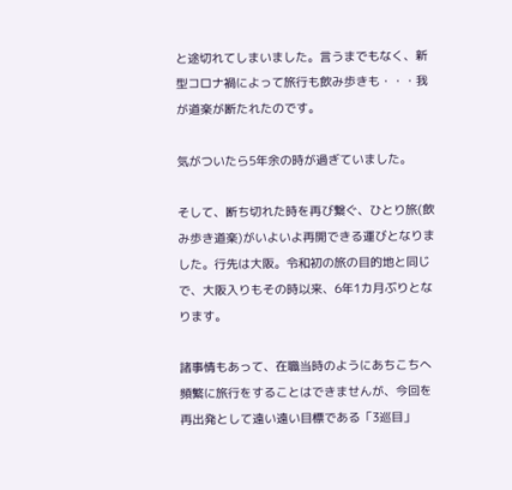と途切れてしまいました。言うまでもなく、新型コロナ禍によって旅行も飲み歩きも・・・我が道楽が断たれたのです。

気がついたら5年余の時が過ぎていました。

そして、断ち切れた時を再び繋ぐ、ひとり旅(飲み歩き道楽)がいよいよ再開できる運びとなりました。行先は大阪。令和初の旅の目的地と同じで、大阪入りもその時以来、6年1カ月ぶりとなります。

諸事情もあって、在職当時のようにあちこちへ頻繁に旅行をすることはできませんが、今回を再出発として遠い遠い目標である「3巡目」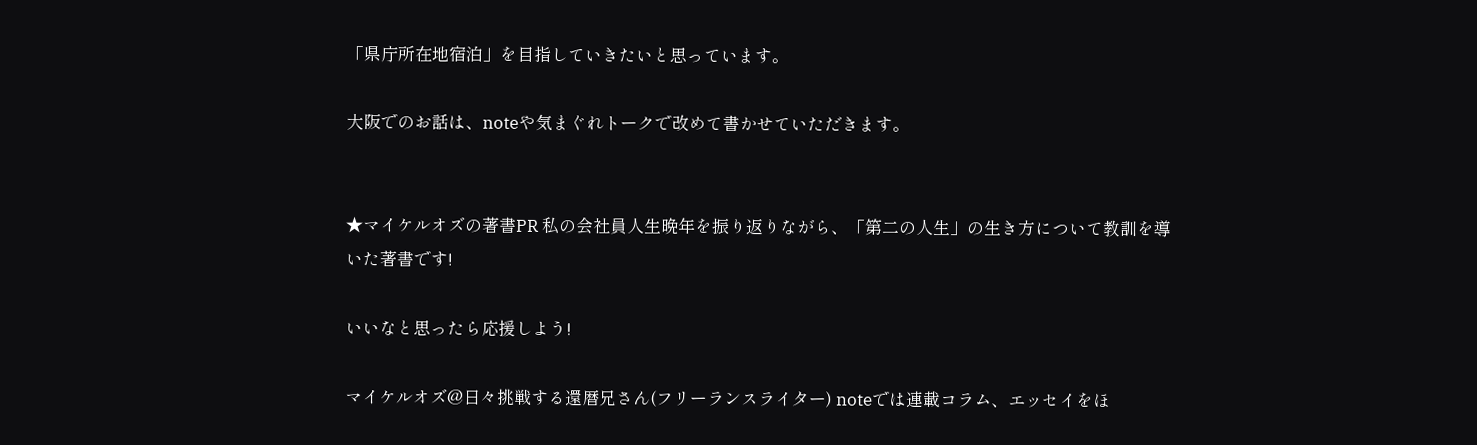「県庁所在地宿泊」を目指していきたいと思っています。

大阪でのお話は、noteや気まぐれトークで改めて書かせていただきます。


★マイケルオズの著書PR 私の会社員人生晩年を振り返りながら、「第二の人生」の生き方について教訓を導いた著書です!

いいなと思ったら応援しよう!

マイケルオズ@日々挑戦する還暦兄さん(フリーランスライター) noteでは連載コラム、エッセイをほ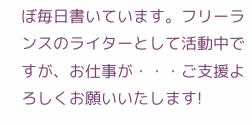ぼ毎日書いています。フリーランスのライターとして活動中ですが、お仕事が・・・ご支援よろしくお願いいたします!